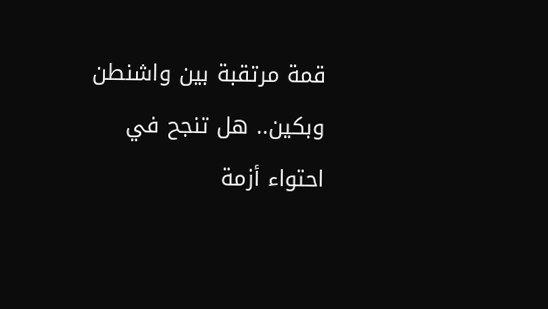قمة مرتقبة بين واشنطن وبكين.. هل تنجح في احتواء أزمة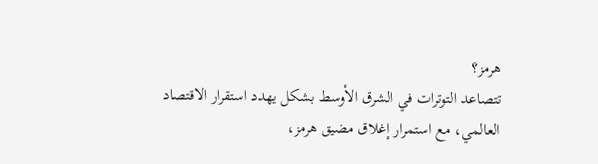هرمز؟
تتصاعد التوترات في الشرق الأوسط بشكل يهدد استقرار الاقتصاد العالمي، مع استمرار إغلاق مضيق هرمز،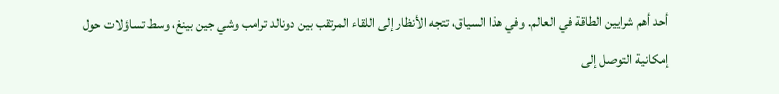أحد أهم شرايين الطاقة في العالم. وفي هذا السياق، تتجه الأنظار إلى اللقاء المرتقب بين دونالد ترامب وشي جين بينغ، وسط تساؤلات حول إمكانية التوصل إلى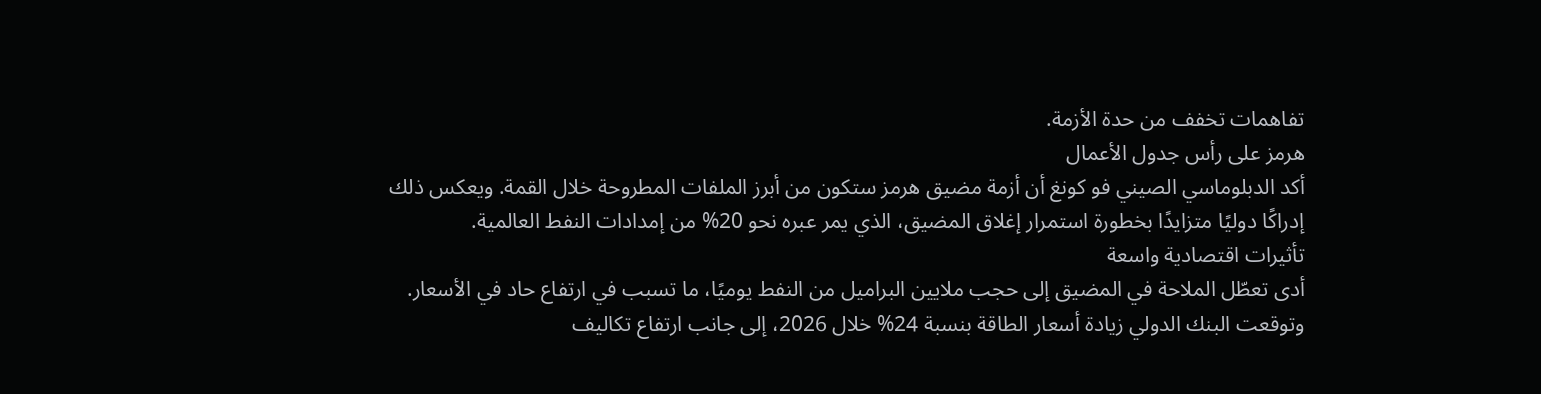تفاهمات تخفف من حدة الأزمة.
هرمز على رأس جدول الأعمال
أكد الدبلوماسي الصيني فو كونغ أن أزمة مضيق هرمز ستكون من أبرز الملفات المطروحة خلال القمة. ويعكس ذلك إدراكًا دوليًا متزايدًا بخطورة استمرار إغلاق المضيق، الذي يمر عبره نحو 20% من إمدادات النفط العالمية.
تأثيرات اقتصادية واسعة
أدى تعطّل الملاحة في المضيق إلى حجب ملايين البراميل من النفط يوميًا، ما تسبب في ارتفاع حاد في الأسعار. وتوقعت البنك الدولي زيادة أسعار الطاقة بنسبة 24% خلال 2026، إلى جانب ارتفاع تكاليف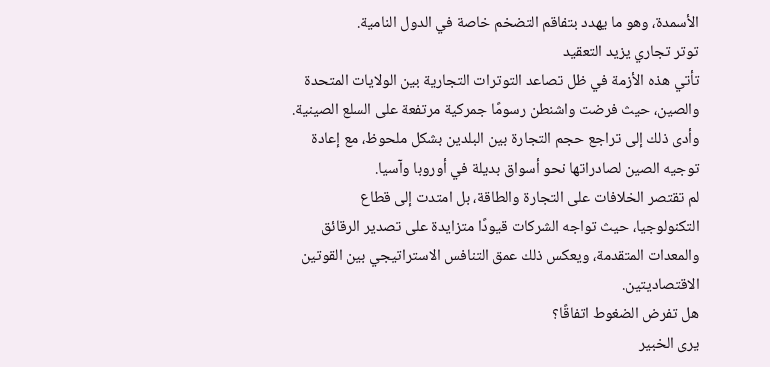الأسمدة، وهو ما يهدد بتفاقم التضخم خاصة في الدول النامية.
توتر تجاري يزيد التعقيد
تأتي هذه الأزمة في ظل تصاعد التوترات التجارية بين الولايات المتحدة والصين، حيث فرضت واشنطن رسومًا جمركية مرتفعة على السلع الصينية.
وأدى ذلك إلى تراجع حجم التجارة بين البلدين بشكل ملحوظ، مع إعادة توجيه الصين لصادراتها نحو أسواق بديلة في أوروبا وآسيا.
لم تقتصر الخلافات على التجارة والطاقة، بل امتدت إلى قطاع التكنولوجيا، حيث تواجه الشركات قيودًا متزايدة على تصدير الرقائق والمعدات المتقدمة، ويعكس ذلك عمق التنافس الاستراتيجي بين القوتين الاقتصاديتين.
هل تفرض الضغوط اتفاقًا؟
يرى الخبير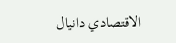الاقتصادي دانيال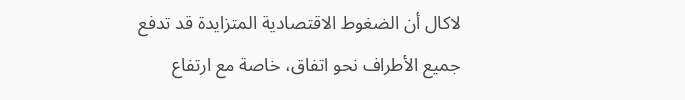لاكال أن الضغوط الاقتصادية المتزايدة قد تدفع جميع الأطراف نحو اتفاق، خاصة مع ارتفاع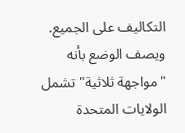التكاليف على الجميع.
ويصف الوضع بأنه "مواجهة ثلاثية" تشمل الولايات المتحدة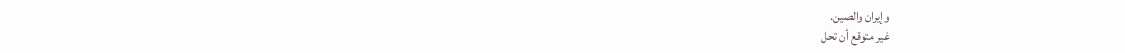وإيران والصين.
غير متوقع أن تحل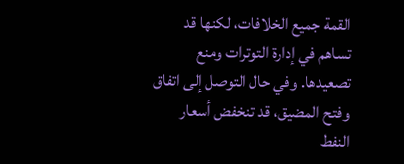القمة جميع الخلافات، لكنها قد تساهم في إدارة التوترات ومنع تصعيدها. وفي حال التوصل إلى اتفاق وفتح المضيق، قد تنخفض أسعار النفط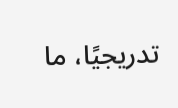تدريجيًا، ما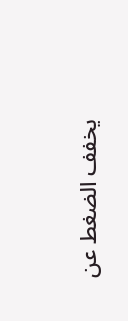يخفف الضغط عن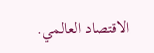الاقتصاد العالمي.